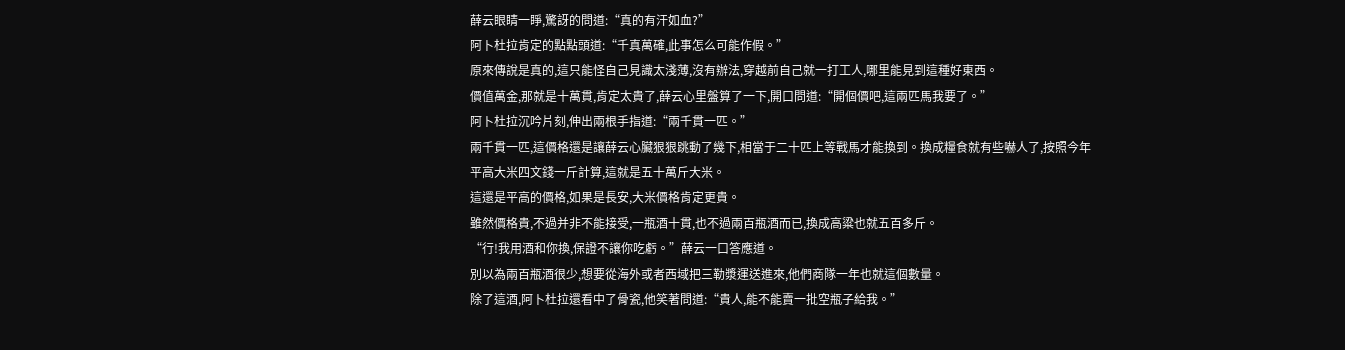薛云眼睛一睜,驚訝的問道:“真的有汗如血?”
阿卜杜拉肯定的點點頭道:“千真萬確,此事怎么可能作假。”
原來傳說是真的,這只能怪自己見識太淺薄,沒有辦法,穿越前自己就一打工人,哪里能見到這種好東西。
價值萬金,那就是十萬貫,肯定太貴了,薛云心里盤算了一下,開口問道:“開個價吧,這兩匹馬我要了。”
阿卜杜拉沉吟片刻,伸出兩根手指道:“兩千貫一匹。”
兩千貫一匹,這價格還是讓薛云心臟狠狠跳動了幾下,相當于二十匹上等戰馬才能換到。換成糧食就有些嚇人了,按照今年平高大米四文錢一斤計算,這就是五十萬斤大米。
這還是平高的價格,如果是長安,大米價格肯定更貴。
雖然價格貴,不過并非不能接受,一瓶酒十貫,也不過兩百瓶酒而已,換成高粱也就五百多斤。
“行!我用酒和你換,保證不讓你吃虧。”薛云一口答應道。
別以為兩百瓶酒很少,想要從海外或者西域把三勒漿運送進來,他們商隊一年也就這個數量。
除了這酒,阿卜杜拉還看中了骨瓷,他笑著問道:“貴人,能不能賣一批空瓶子給我。”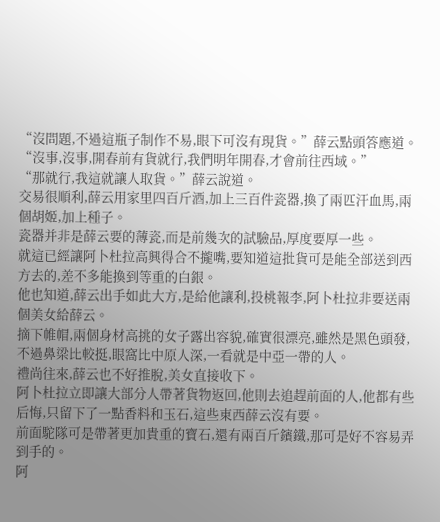“沒問題,不過這瓶子制作不易,眼下可沒有現貨。”薛云點頭答應道。
“沒事,沒事,開春前有貨就行,我們明年開春,才會前往西域。”
“那就行,我這就讓人取貨。”薛云說道。
交易很順利,薛云用家里四百斤酒,加上三百件瓷器,換了兩匹汗血馬,兩個胡姬,加上種子。
瓷器并非是薛云要的薄瓷,而是前幾次的試驗品,厚度要厚一些。
就這已經讓阿卜杜拉高興得合不攏嘴,要知道這批貨可是能全部送到西方去的,差不多能換到等重的白銀。
他也知道,薛云出手如此大方,是給他讓利,投桃報李,阿卜杜拉非要送兩個美女給薛云。
摘下帷帽,兩個身材高挑的女子露出容貌,確實很漂亮,雖然是黑色頭發,不過鼻梁比較挺,眼窩比中原人深,一看就是中亞一帶的人。
禮尚往來,薛云也不好推脫,美女直接收下。
阿卜杜拉立即讓大部分人帶著貨物返回,他則去追趕前面的人,他都有些后悔,只留下了一點香料和玉石,這些東西薛云沒有要。
前面駝隊可是帶著更加貴重的寶石,還有兩百斤鑌鐵,那可是好不容易弄到手的。
阿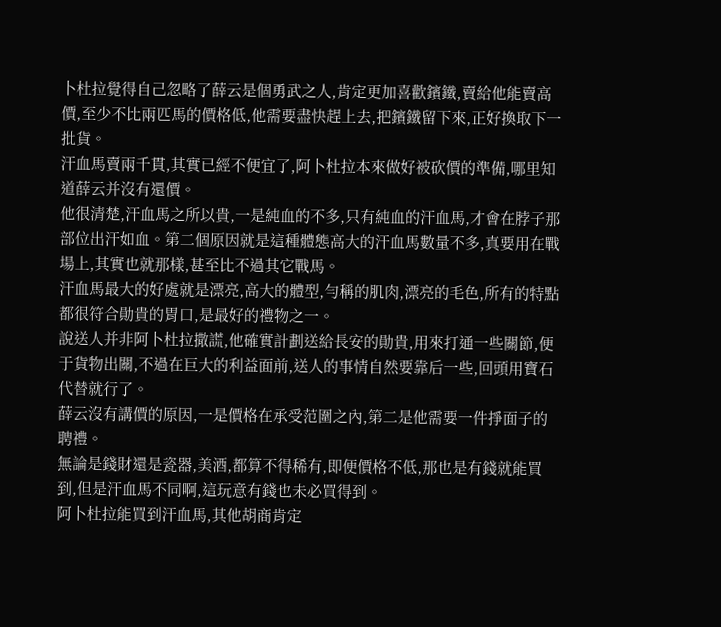卜杜拉覺得自己忽略了薛云是個勇武之人,肯定更加喜歡鑌鐵,賣給他能賣高價,至少不比兩匹馬的價格低,他需要盡快趕上去,把鑌鐵留下來,正好換取下一批貨。
汗血馬賣兩千貫,其實已經不便宜了,阿卜杜拉本來做好被砍價的準備,哪里知道薛云并沒有還價。
他很清楚,汗血馬之所以貴,一是純血的不多,只有純血的汗血馬,才會在脖子那部位出汗如血。第二個原因就是這種體態高大的汗血馬數量不多,真要用在戰場上,其實也就那樣,甚至比不過其它戰馬。
汗血馬最大的好處就是漂亮,高大的體型,勻稱的肌肉,漂亮的毛色,所有的特點都很符合勛貴的胃口,是最好的禮物之一。
說送人并非阿卜杜拉撒謊,他確實計劃送給長安的勛貴,用來打通一些關節,便于貨物出關,不過在巨大的利益面前,送人的事情自然要靠后一些,回頭用寶石代替就行了。
薛云沒有講價的原因,一是價格在承受范圍之內,第二是他需要一件掙面子的聘禮。
無論是錢財還是瓷器,美酒,都算不得稀有,即便價格不低,那也是有錢就能買到,但是汗血馬不同啊,這玩意有錢也未必買得到。
阿卜杜拉能買到汗血馬,其他胡商肯定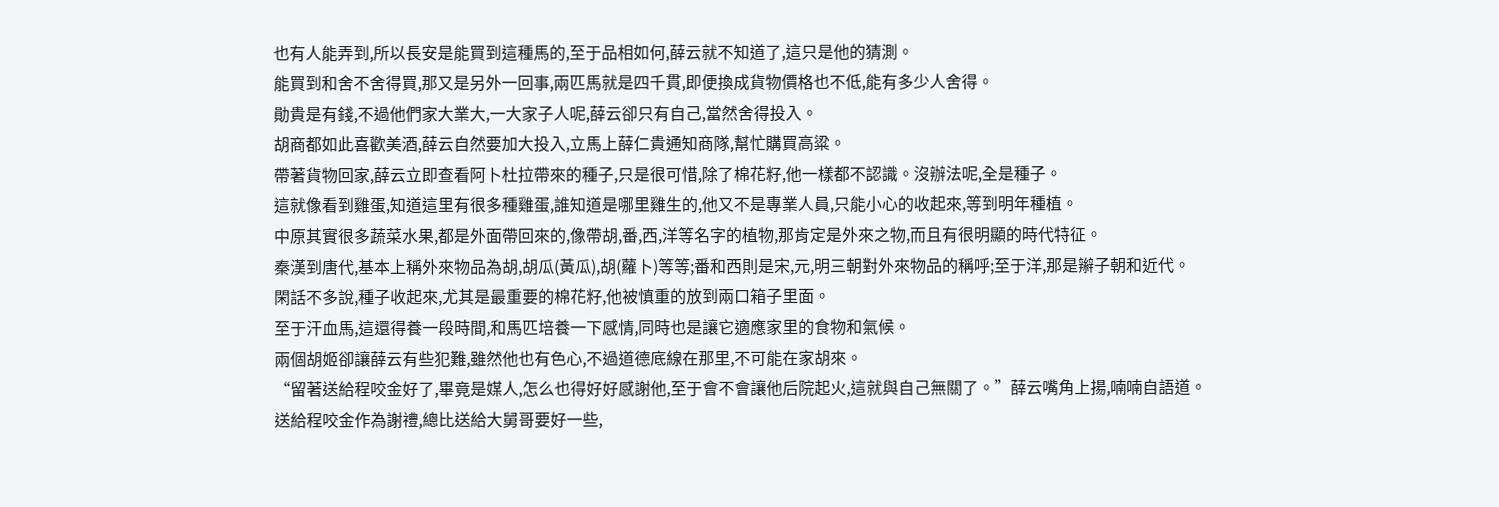也有人能弄到,所以長安是能買到這種馬的,至于品相如何,薛云就不知道了,這只是他的猜測。
能買到和舍不舍得買,那又是另外一回事,兩匹馬就是四千貫,即便換成貨物價格也不低,能有多少人舍得。
勛貴是有錢,不過他們家大業大,一大家子人呢,薛云卻只有自己,當然舍得投入。
胡商都如此喜歡美酒,薛云自然要加大投入,立馬上薛仁貴通知商隊,幫忙購買高粱。
帶著貨物回家,薛云立即查看阿卜杜拉帶來的種子,只是很可惜,除了棉花籽,他一樣都不認識。沒辦法呢,全是種子。
這就像看到雞蛋,知道這里有很多種雞蛋,誰知道是哪里雞生的,他又不是專業人員,只能小心的收起來,等到明年種植。
中原其實很多蔬菜水果,都是外面帶回來的,像帶胡,番,西,洋等名字的植物,那肯定是外來之物,而且有很明顯的時代特征。
秦漢到唐代,基本上稱外來物品為胡,胡瓜(黃瓜),胡(蘿卜)等等;番和西則是宋,元,明三朝對外來物品的稱呼;至于洋,那是辮子朝和近代。
閑話不多說,種子收起來,尤其是最重要的棉花籽,他被慎重的放到兩口箱子里面。
至于汗血馬,這還得養一段時間,和馬匹培養一下感情,同時也是讓它適應家里的食物和氣候。
兩個胡姬卻讓薛云有些犯難,雖然他也有色心,不過道德底線在那里,不可能在家胡來。
“留著送給程咬金好了,畢竟是媒人,怎么也得好好感謝他,至于會不會讓他后院起火,這就與自己無關了。”薛云嘴角上揚,喃喃自語道。
送給程咬金作為謝禮,總比送給大舅哥要好一些,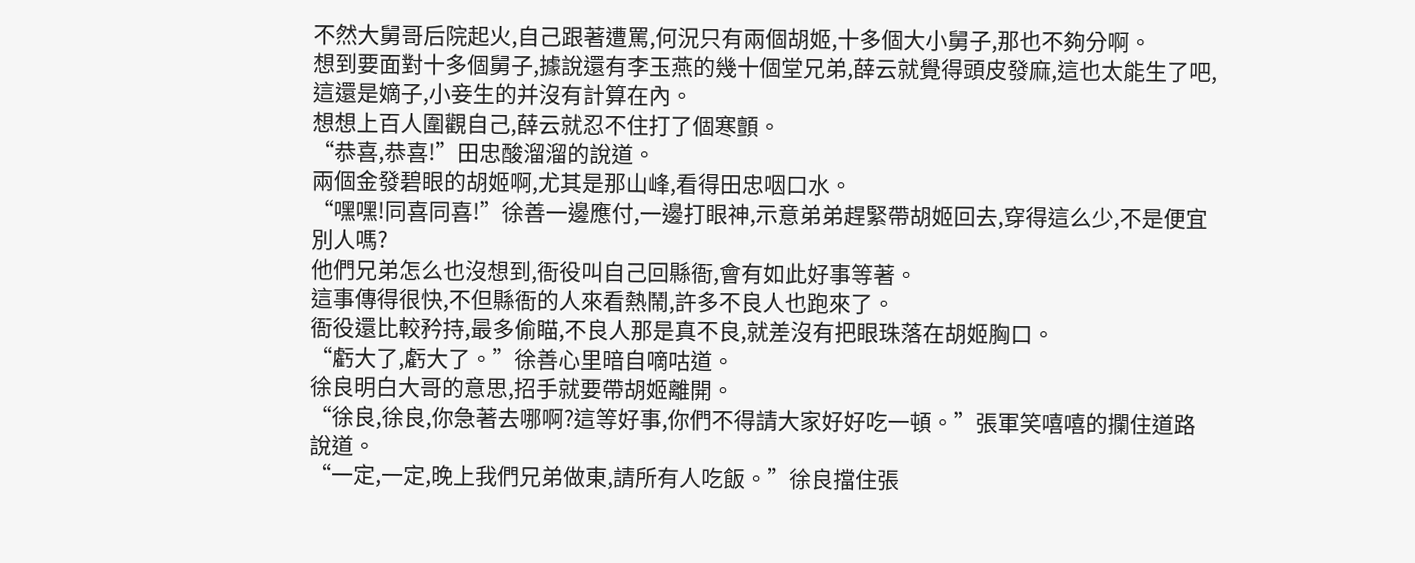不然大舅哥后院起火,自己跟著遭罵,何況只有兩個胡姬,十多個大小舅子,那也不夠分啊。
想到要面對十多個舅子,據說還有李玉燕的幾十個堂兄弟,薛云就覺得頭皮發麻,這也太能生了吧,這還是嫡子,小妾生的并沒有計算在內。
想想上百人圍觀自己,薛云就忍不住打了個寒顫。
“恭喜,恭喜!”田忠酸溜溜的說道。
兩個金發碧眼的胡姬啊,尤其是那山峰,看得田忠咽口水。
“嘿嘿!同喜同喜!”徐善一邊應付,一邊打眼神,示意弟弟趕緊帶胡姬回去,穿得這么少,不是便宜別人嗎?
他們兄弟怎么也沒想到,衙役叫自己回縣衙,會有如此好事等著。
這事傳得很快,不但縣衙的人來看熱鬧,許多不良人也跑來了。
衙役還比較矜持,最多偷瞄,不良人那是真不良,就差沒有把眼珠落在胡姬胸口。
“虧大了,虧大了。”徐善心里暗自嘀咕道。
徐良明白大哥的意思,招手就要帶胡姬離開。
“徐良,徐良,你急著去哪啊?這等好事,你們不得請大家好好吃一頓。”張軍笑嘻嘻的攔住道路說道。
“一定,一定,晚上我們兄弟做東,請所有人吃飯。”徐良擋住張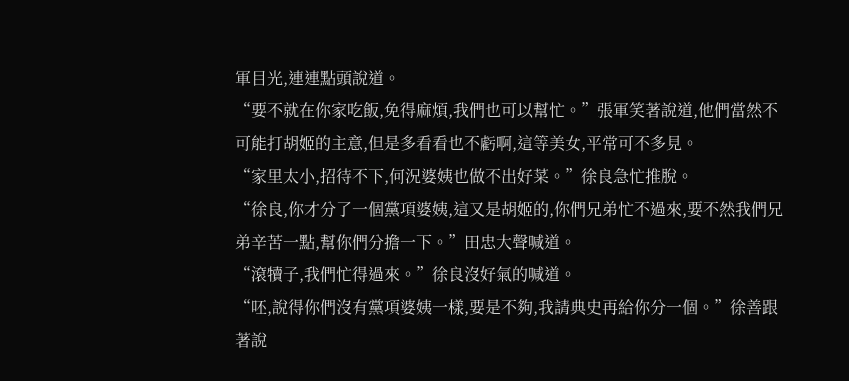軍目光,連連點頭說道。
“要不就在你家吃飯,免得麻煩,我們也可以幫忙。”張軍笑著說道,他們當然不可能打胡姬的主意,但是多看看也不虧啊,這等美女,平常可不多見。
“家里太小,招待不下,何況婆姨也做不出好菜。”徐良急忙推脫。
“徐良,你才分了一個黨項婆姨,這又是胡姬的,你們兄弟忙不過來,要不然我們兄弟辛苦一點,幫你們分擔一下。”田忠大聲喊道。
“滾犢子,我們忙得過來。”徐良沒好氣的喊道。
“呸,說得你們沒有黨項婆姨一樣,要是不夠,我請典史再給你分一個。”徐善跟著說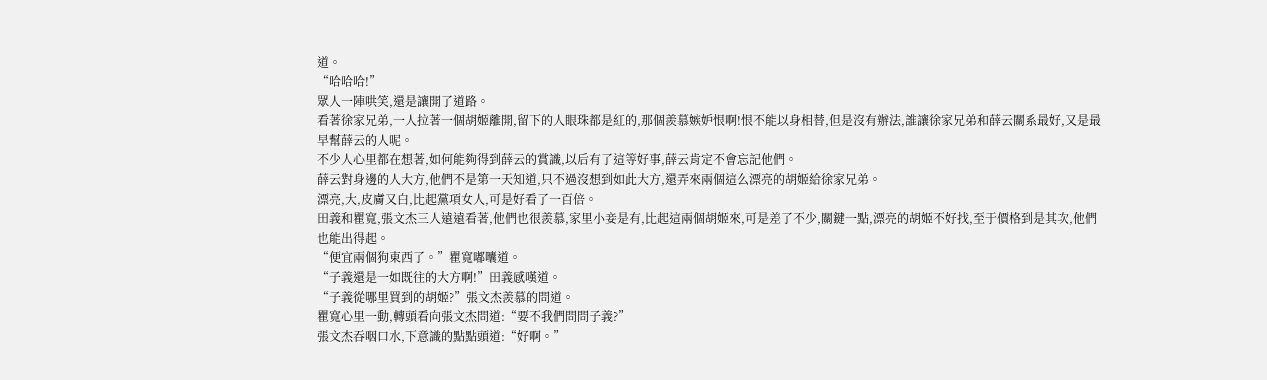道。
“哈哈哈!”
眾人一陣哄笑,還是讓開了道路。
看著徐家兄弟,一人拉著一個胡姬離開,留下的人眼珠都是紅的,那個羨慕嫉妒恨啊!恨不能以身相替,但是沒有辦法,誰讓徐家兄弟和薛云關系最好,又是最早幫薛云的人呢。
不少人心里都在想著,如何能夠得到薛云的賞識,以后有了這等好事,薛云肯定不會忘記他們。
薛云對身邊的人大方,他們不是第一天知道,只不過沒想到如此大方,還弄來兩個這么漂亮的胡姬給徐家兄弟。
漂亮,大,皮膚又白,比起黨項女人,可是好看了一百倍。
田義和瞿寬,張文杰三人遠遠看著,他們也很羨慕,家里小妾是有,比起這兩個胡姬來,可是差了不少,關鍵一點,漂亮的胡姬不好找,至于價格到是其次,他們也能出得起。
“便宜兩個狗東西了。”瞿寬嘟囔道。
“子義還是一如既往的大方啊!”田義感嘆道。
“子義從哪里買到的胡姬?”張文杰羨慕的問道。
瞿寬心里一動,轉頭看向張文杰問道:“要不我們問問子義?”
張文杰吞咽口水,下意識的點點頭道:“好啊。”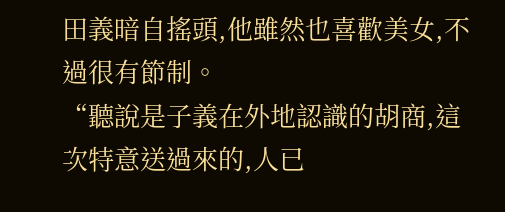田義暗自搖頭,他雖然也喜歡美女,不過很有節制。
“聽說是子義在外地認識的胡商,這次特意送過來的,人已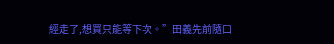經走了,想買只能等下次。”田義先前隨口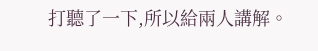打聽了一下,所以給兩人講解。